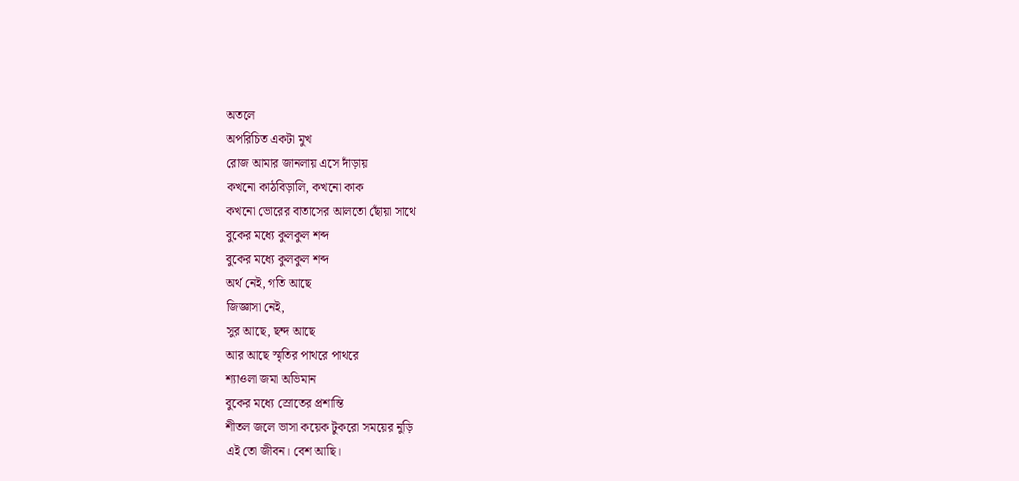অতলে
অপরিচিত একটা মুখ
রোজ আমার জানলায় এসে দাঁড়ায়
কখনো কাঠবিড়ালি, কখনো কাক
কখনো ভোরের বাতাসের আলতো ছোঁয়া সাথে
বুকের মধ্যে কুলকুল শব্দ
বুকের মধ্যে কুলকুল শব্দ
অর্থ নেই, গতি আছে
জিজ্ঞাসা নেই,
সুর আছে, ছন্দ আছে
আর আছে স্মৃতির পাথরে পাথরে
শ্যাওলা জমা অভিমান
বুকের মধ্যে স্রোতের প্রশান্তি
শীতল জলে ভাসা কয়েক টুকরো সময়ের নুড়ি
এই তো জীবন। বেশ আছি।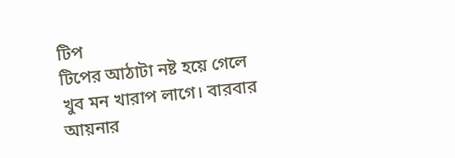টিপ
টিপের আঠাটা নষ্ট হয়ে গেলে খুব মন খারাপ লাগে। বারবার আয়নার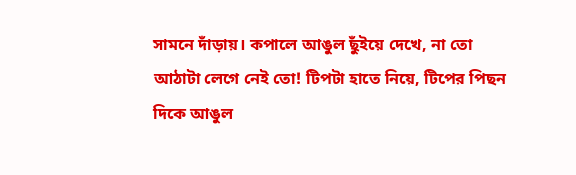সামনে দাঁড়ায়। কপালে আঙুল ছুঁইয়ে দেখে, না তো আঠাটা লেগে নেই তো! টিপটা হাতে নিয়ে, টিপের পিছন দিকে আঙুল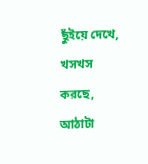ছুঁইয়ে দেখে, খসখস করছে, আঠাটা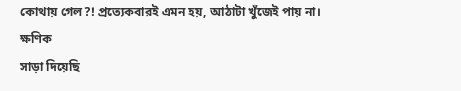কোথায় গেল?! প্রত্যেকবারই এমন হয়, আঠাটা খুঁজেই পায় না।
ক্ষণিক
সাড়া দিয়েছি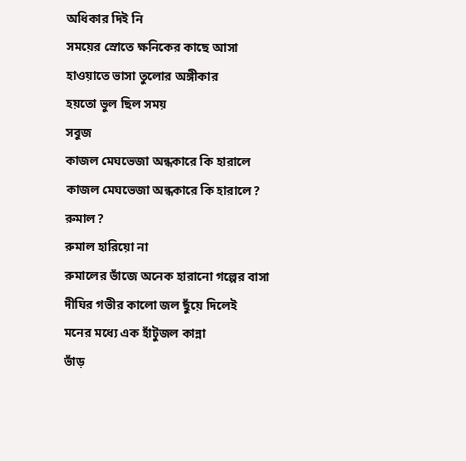অধিকার দিই নি
সময়ের স্রোতে ক্ষনিকের কাছে আসা
হাওয়াতে ভাসা তুলোর অঙ্গীকার
হয়তো ভুল ছিল সময়
সবুজ
কাজল মেঘভেজা অন্ধকারে কি হারালে
কাজল মেঘভেজা অন্ধকারে কি হারালে?
রুমাল?
রুমাল হারিয়ো না
রুমালের ভাঁজে অনেক হারানো গল্পের বাসা
দীঘির গভীর কালো জল ছুঁয়ে দিলেই
মনের মধ্যে এক হাঁটুজল কান্না
ভাঁড়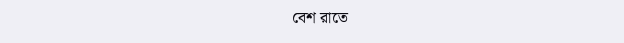বেশ রাতে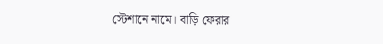স্টেশানে নামে। বাড়ি ফেরার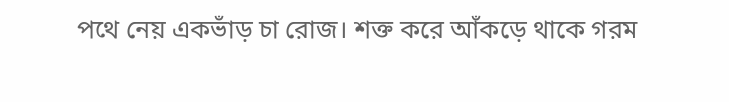পথে নেয় একভাঁড় চা রোজ। শক্ত করে আঁকড়ে থাকে গরম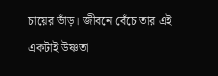চায়ের ভাঁড়। জীবনে বেঁচে তার এই একটাই উষ্ণতা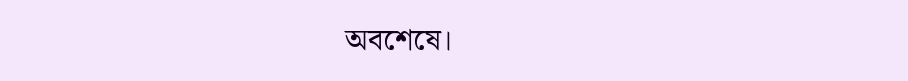অবশেষে।